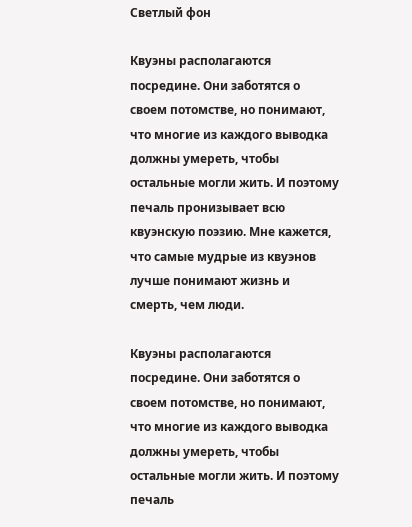Светлый фон

Квуэны располагаются посредине. Они заботятся о своем потомстве, но понимают, что многие из каждого выводка должны умереть, чтобы остальные могли жить. И поэтому печаль пронизывает всю квуэнскую поэзию. Мне кажется, что самые мудрые из квуэнов лучше понимают жизнь и смерть, чем люди.

Квуэны располагаются посредине. Они заботятся о своем потомстве, но понимают, что многие из каждого выводка должны умереть, чтобы остальные могли жить. И поэтому печаль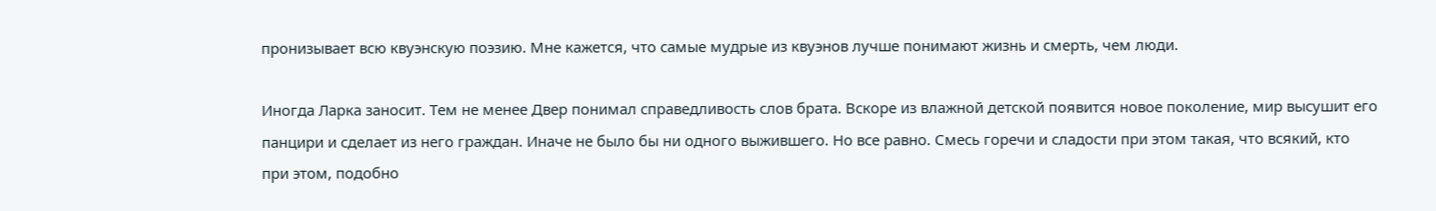пронизывает всю квуэнскую поэзию. Мне кажется, что самые мудрые из квуэнов лучше понимают жизнь и смерть, чем люди.

Иногда Ларка заносит. Тем не менее Двер понимал справедливость слов брата. Вскоре из влажной детской появится новое поколение, мир высушит его панцири и сделает из него граждан. Иначе не было бы ни одного выжившего. Но все равно. Смесь горечи и сладости при этом такая, что всякий, кто при этом, подобно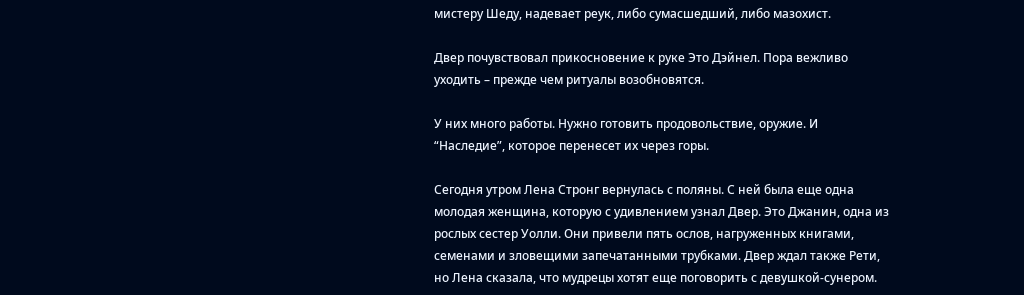мистеру Шеду, надевает реук, либо сумасшедший, либо мазохист.

Двер почувствовал прикосновение к руке Это Дэйнел. Пора вежливо уходить – прежде чем ритуалы возобновятся.

У них много работы. Нужно готовить продовольствие, оружие. И “Наследие”, которое перенесет их через горы.

Сегодня утром Лена Стронг вернулась с поляны. С ней была еще одна молодая женщина, которую с удивлением узнал Двер. Это Джанин, одна из рослых сестер Уолли. Они привели пять ослов, нагруженных книгами, семенами и зловещими запечатанными трубками. Двер ждал также Рети, но Лена сказала, что мудрецы хотят еще поговорить с девушкой-сунером.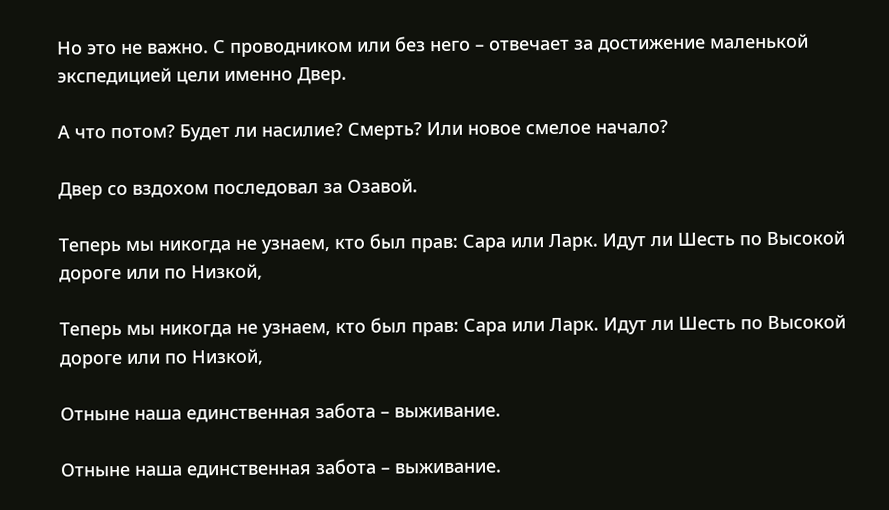Но это не важно. С проводником или без него – отвечает за достижение маленькой экспедицией цели именно Двер.

А что потом? Будет ли насилие? Смерть? Или новое смелое начало?

Двер со вздохом последовал за Озавой.

Теперь мы никогда не узнаем, кто был прав: Сара или Ларк. Идут ли Шесть по Высокой дороге или по Низкой,

Теперь мы никогда не узнаем, кто был прав: Сара или Ларк. Идут ли Шесть по Высокой дороге или по Низкой,

Отныне наша единственная забота – выживание.

Отныне наша единственная забота – выживание.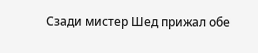Сзади мистер Шед прижал обе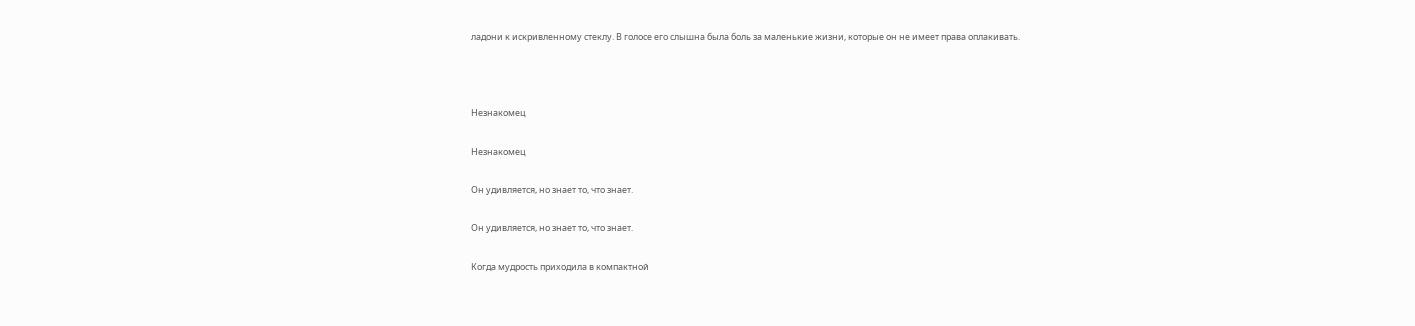ладони к искривленному стеклу. В голосе его слышна была боль за маленькие жизни, которые он не имеет права оплакивать.



Незнакомец

Незнакомец

Он удивляется, но знает то, что знает.

Он удивляется, но знает то, что знает.

Когда мудрость приходила в компактной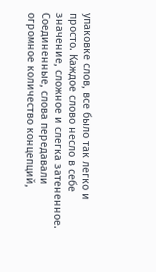упаковке слов, все было так легко и просто. Каждое слово несло в себе значение, сложное и слегка затененное. Соединенные, слова передавали огромное количество концепций,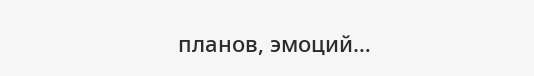планов, эмоций…